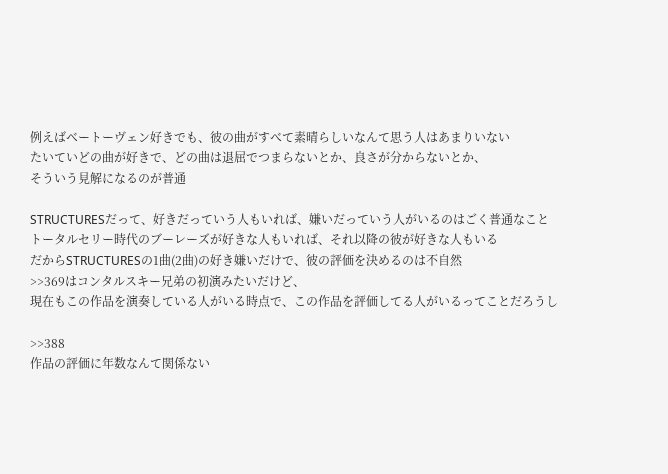例えばベートーヴェン好きでも、彼の曲がすべて素晴らしいなんて思う人はあまりいない
たいていどの曲が好きで、どの曲は退屈でつまらないとか、良さが分からないとか、
そういう見解になるのが普通

STRUCTURESだって、好きだっていう人もいれば、嫌いだっていう人がいるのはごく普通なこと
トータルセリー時代のブーレーズが好きな人もいれば、それ以降の彼が好きな人もいる
だからSTRUCTURESの1曲(2曲)の好き嫌いだけで、彼の評価を決めるのは不自然
>>369はコンタルスキー兄弟の初演みたいだけど、
現在もこの作品を演奏している人がいる時点で、この作品を評価してる人がいるってことだろうし

>>388
作品の評価に年数なんて関係ない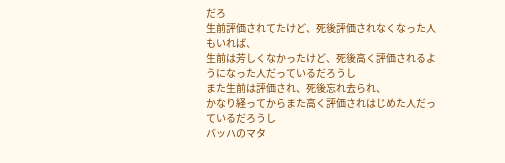だろ
生前評価されてたけど、死後評価されなくなった人もいれば、
生前は芳しくなかったけど、死後高く評価されるようになった人だっているだろうし
また生前は評価され、死後忘れ去られ、
かなり経ってからまた高く評価されはじめた人だっているだろうし
バッハのマタ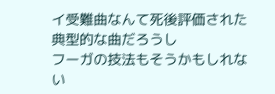イ受難曲なんて死後評価された典型的な曲だろうし
フーガの技法もそうかもしれない